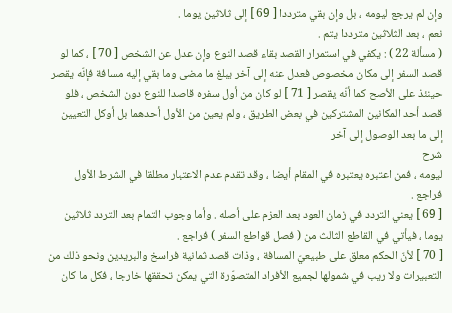وإن لم يرجع ليومه ، بل وإن بقي مترددا [ 69 ] إلى ثلاثين يوما .
نعم ، بعد الثلاثين مترددا يتم .
( مسألة 22 ) : يكفي في استمرار القصد بقاء قصد النوع وإن عدل عن الشخص [ 70 ] ، كما لو قصد السفر إلى مكان مخصوص فعدل عنه إلى آخر يبلغ ما مضى وما بقي إليه مسافة فإنّه يقصر حينئذ على الأصح كما أنّه يقصر [ 71 ] لو كان من أول سفره قاصدا للنوع دون الشخص ، فلو قصد أحد المكانين المشتركين في بعض الطريق ، ولم يعين من الأول أحدهما بل أوكل التعيين إلى ما بعد الوصول إلى آخر
شرح
ليومه ، فمن اعتبره يعتبره في المقام أيضا ، وقد تقدم عدم الاعتبار مطلقا في الشرط الأول فراجع .
[ 69 ] يعني التردد في زمان العود بعد العزم على أصله . وأما وجوب التمام بعد التردد ثلاثين يوما ، فيأتي في القاطع الثالث من ( فصل قواطع السفر ) فراجع .
[ 70 ] لأنّ الحكم معلق على طبيعيّ المسافة ، وذات قصد ثمانية فراسخ والبريدين ونحو ذلك من التعبيرات ولا ريب في شمولها لجميع الأفراد المتصوّرة التي يمكن تحققها خارجا ، فكل ما كان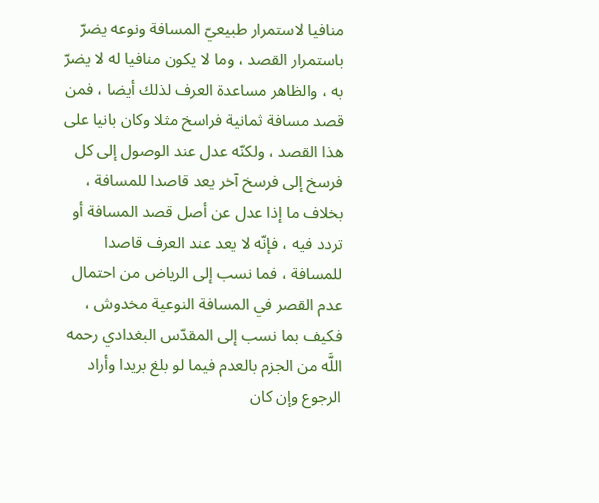منافيا لاستمرار طبيعيّ المسافة ونوعه يضرّ باستمرار القصد ، وما لا يكون منافيا له لا يضرّ به ، والظاهر مساعدة العرف لذلك أيضا ، فمن قصد مسافة ثمانية فراسخ مثلا وكان بانيا على هذا القصد ، ولكنّه عدل عند الوصول إلى كل فرسخ إلى فرسخ آخر يعد قاصدا للمسافة ، بخلاف ما إذا عدل عن أصل قصد المسافة أو تردد فيه ، فإنّه لا يعد عند العرف قاصدا للمسافة ، فما نسب إلى الرياض من احتمال عدم القصر في المسافة النوعية مخدوش ، فكيف بما نسب إلى المقدّس البغدادي رحمه اللَّه من الجزم بالعدم فيما لو بلغ بريدا وأراد الرجوع وإن كان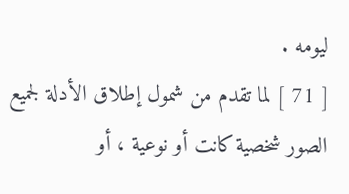ليومه .
[ 71 ] لما تقدم من شمول إطلاق الأدلة لجميع الصور شخصية كانت أو نوعية ، أو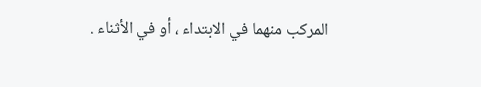المركب منهما في الابتداء ، أو في الأثناء .